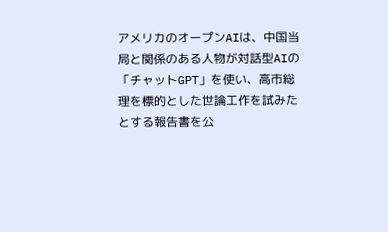アメリカのオープンAIは、中国当局と関係のある人物が対話型AIの「チャットGPT」を使い、高市総理を標的とした世論工作を試みたとする報告書を公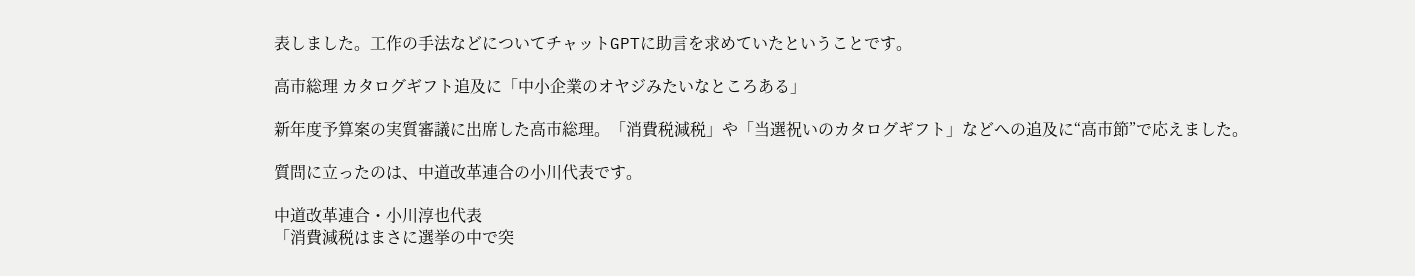表しました。工作の手法などについてチャットGPTに助言を求めていたということです。

高市総理 カタログギフト追及に「中小企業のオヤジみたいなところある」

新年度予算案の実質審議に出席した高市総理。「消費税減税」や「当選祝いのカタログギフト」などへの追及に“高市節”で応えました。

質問に立ったのは、中道改革連合の小川代表です。

中道改革連合・小川淳也代表
「消費減税はまさに選挙の中で突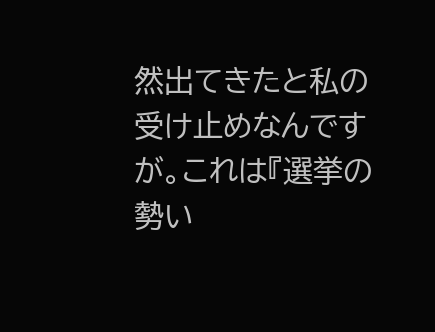然出てきたと私の受け止めなんですが。これは『選挙の勢い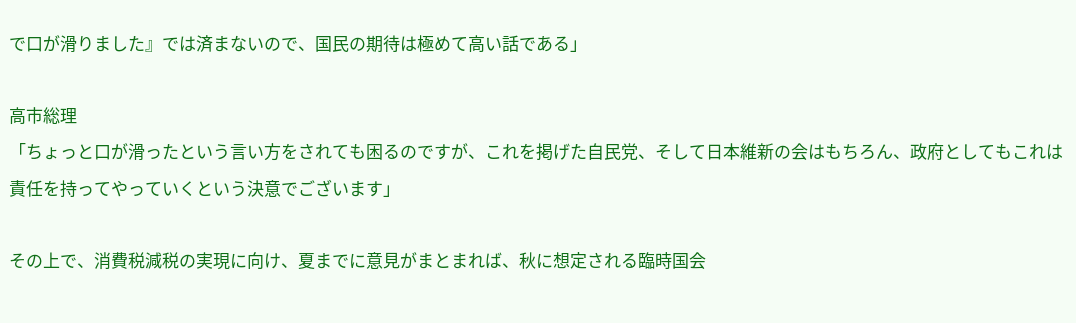で口が滑りました』では済まないので、国民の期待は極めて高い話である」

高市総理
「ちょっと口が滑ったという言い方をされても困るのですが、これを掲げた自民党、そして日本維新の会はもちろん、政府としてもこれは責任を持ってやっていくという決意でございます」

その上で、消費税減税の実現に向け、夏までに意見がまとまれば、秋に想定される臨時国会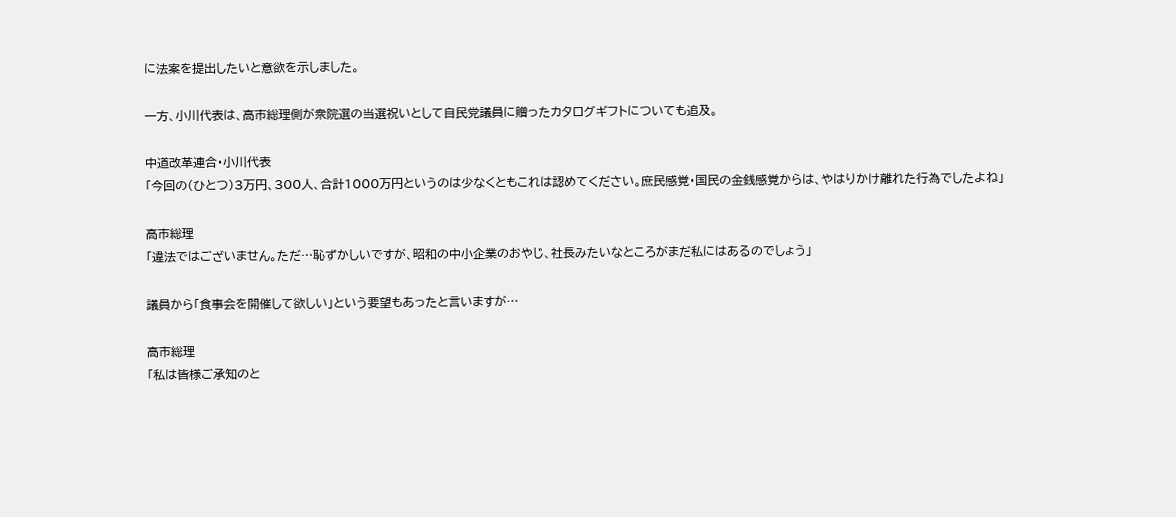に法案を提出したいと意欲を示しました。

一方、小川代表は、高市総理側が衆院選の当選祝いとして自民党議員に贈ったカタログギフトについても追及。

中道改革連合・小川代表
「今回の(ひとつ)3万円、300人、合計1000万円というのは少なくともこれは認めてください。庶民感覚・国民の金銭感覚からは、やはりかけ離れた行為でしたよね」

高市総理
「違法ではございません。ただ…恥ずかしいですが、昭和の中小企業のおやじ、社長みたいなところがまだ私にはあるのでしょう」

議員から「食事会を開催して欲しい」という要望もあったと言いますが…

高市総理
「私は皆様ご承知のと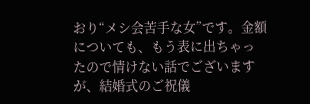おり“メシ会苦手な女”です。金額についても、もう表に出ちゃったので情けない話でございますが、結婚式のご祝儀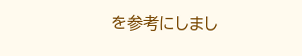を参考にしまし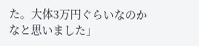た。大体3万円ぐらいなのかなと思いました」